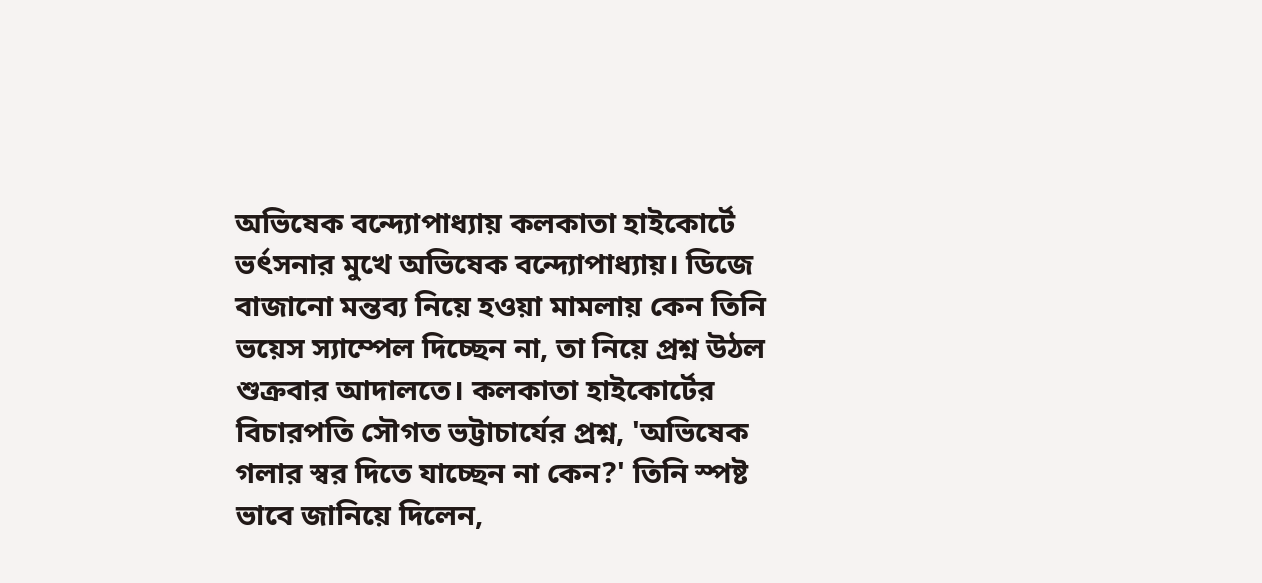অভিষেক বন্দ্যোপাধ্যায় কলকাতা হাইকোর্টে ভর্ৎসনার মুখে অভিষেক বন্দ্যোপাধ্যায়। ডিজে বাজানো মন্তব্য নিয়ে হওয়া মামলায় কেন তিনি ভয়েস স্যাম্পেল দিচ্ছেন না, তা নিয়ে প্রশ্ন উঠল শুক্রবার আদালতে। কলকাতা হাইকোর্টের বিচারপতি সৌগত ভট্টাচার্যের প্রশ্ন, 'অভিষেক গলার স্বর দিতে যাচ্ছেন না কেন?' তিনি স্পষ্ট ভাবে জানিয়ে দিলেন,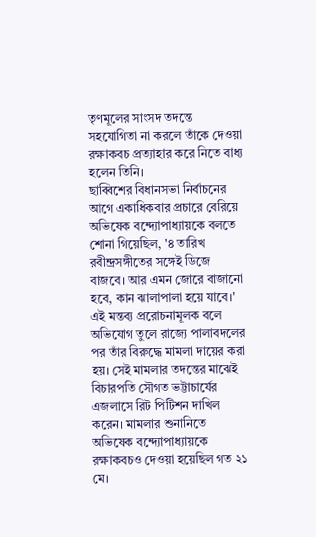তৃণমূলের সাংসদ তদন্তে সহযোগিতা না করলে তাঁকে দেওয়া রক্ষাকবচ প্রত্যাহার করে নিতে বাধ্য হলেন তিনি।
ছাব্বিশের বিধানসভা নির্বাচনের আগে একাধিকবার প্রচারে বেরিয়ে অভিষেক বন্দ্যোপাধ্যায়কে বলতে শোনা গিয়েছিল, '৪ তারিখ রবীন্দ্রসঙ্গীতের সঙ্গেই ডিজে বাজবে। আর এমন জোরে বাজানো হবে, কান ঝালাপালা হয়ে যাবে।' এই মন্তব্য প্ররোচনামূলক বলে অভিযোগ তুলে রাজ্যে পালাবদলের পর তাঁর বিরুদ্ধে মামলা দায়ের করা হয়। সেই মামলার তদন্তের মাঝেই বিচারপতি সৌগত ভট্টাচার্যের এজলাসে রিট পিটিশন দাখিল করেন। মামলার শুনানিতে অভিষেক বন্দ্যোপাধ্যায়কে রক্ষাকবচও দেওয়া হয়েছিল গত ২১ মে।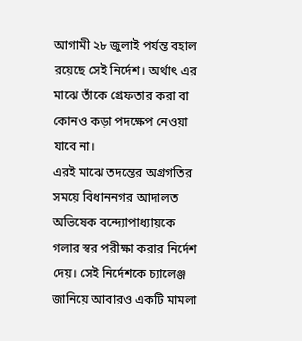আগামী ২৮ জুলাই পর্যন্ত বহাল রয়েছে সেই নির্দেশ। অর্থাৎ এর মাঝে তাঁকে গ্রেফতার করা বা কোনও কড়া পদক্ষেপ নেওয়া যাবে না।
এরই মাঝে তদন্তের অগ্রগতির সময়ে বিধাননগর আদালত অভিষেক বন্দ্যোপাধ্যায়কে গলার স্বর পরীক্ষা করার নির্দেশ দেয়। সেই নির্দেশকে চ্যালেঞ্জ জানিয়ে আবারও একটি মামলা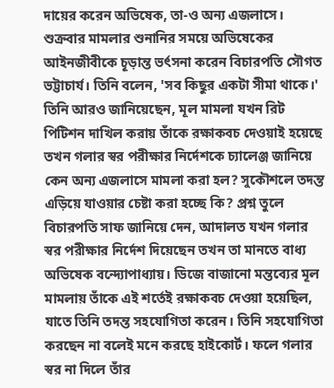দায়ের করেন অভিষেক, তা-ও অন্য এজলাসে।
শুক্রবার মামলার শুনানির সময়ে অভিষেকের আইনজীবীকে চূড়ান্ত ভর্ৎসনা করেন বিচারপতি সৌগত ভট্টাচার্য। তিনি বলেন, 'সব কিছুর একটা সীমা থাকে।' তিনি আরও জানিয়েছেন, মূল মামলা যখন রিট পিটিশন দাখিল করায় তাঁকে রক্ষাকবচ দেওয়াই হয়েছে তখন গলার স্বর পরীক্ষার নির্দেশকে চ্যালেঞ্জ জানিয়ে কেন অন্য এজলাসে মামলা করা হল? সুকৌশলে তদন্ত এড়িয়ে যাওয়ার চেষ্টা করা হচ্ছে কি? প্রশ্ন তুলে বিচারপতি সাফ জানিয়ে দেন, আদালত যখন গলার স্বর পরীক্ষার নির্দেশ দিয়েছেন তখন তা মানতে বাধ্য অভিষেক বন্দ্যোপাধ্যায়। ডিজে বাজানো মন্তব্যের মূল মামলায় তাঁকে এই শর্তেই রক্ষাকবচ দেওয়া হয়েছিল, যাতে তিনি তদন্ত সহযোগিতা করেন। তিনি সহযোগিতা করছেন না বলেই মনে করছে হাইকোর্ট। ফলে গলার স্বর না দিলে তাঁর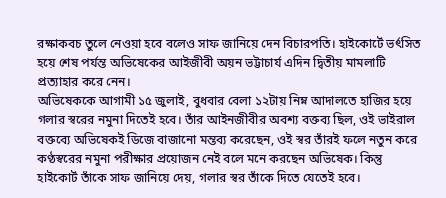রক্ষাকবচ তুলে নেওয়া হবে বলেও সাফ জানিয়ে দেন বিচারপতি। হাইকোর্টে ভর্ৎসিত হয়ে শেষ পর্যন্ত অভিষেকের আইজীবী অয়ন ভট্টাচার্য এদিন দ্বিতীয় মামলাটি প্রত্যাহার করে নেন।
অভিষেককে আগামী ১৫ জুলাই, বুধবার বেলা ১২টায় নিম্ন আদালতে হাজির হয়ে গলার স্বরের নমুনা দিতেই হবে। তাঁর আইনজীবীর অবশ্য বক্তব্য ছিল, ওই ভাইরাল বক্তব্যে অভিষেকই ডিজে বাজানো মন্তব্য করেছেন, ওই স্বর তাঁরই ফলে নতুন করে কণ্ঠস্বরের নমুনা পরীক্ষার প্রয়োজন নেই বলে মনে করছেন অভিষেক। কিন্তু হাইকোর্ট তাঁকে সাফ জানিয়ে দেয়, গলার স্বর তাঁকে দিতে যেতেই হবে।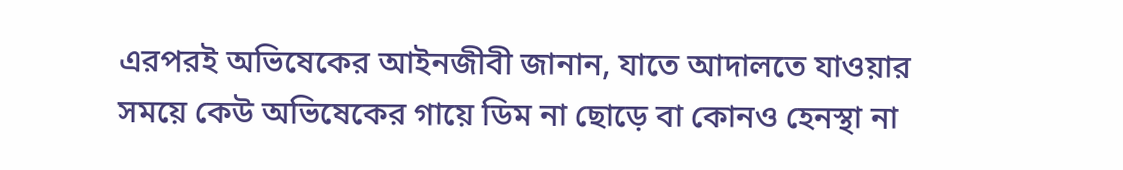এরপরই অভিষেকের আইনজীবী জানান, যাতে আদালতে যাওয়ার সময়ে কেউ অভিষেকের গায়ে ডিম না ছোড়ে বা কোনও হেনস্থা না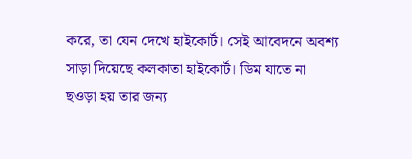করে, তা যেন দেখে হাইকোর্ট। সেই আবেদনে অবশ্য সাড়া দিয়েছে কলকাতা হাইকোর্ট। ডিম যাতে না ছওড়া হয় তার জন্য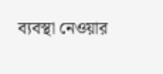ব্যবস্থা নেওয়ার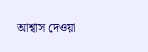আশ্বাস দেওয়া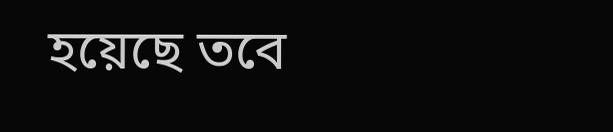হয়েছে তবে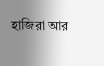হাজিরা আর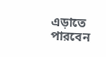এড়াতে পারবেন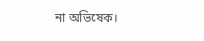না অভিষেক।